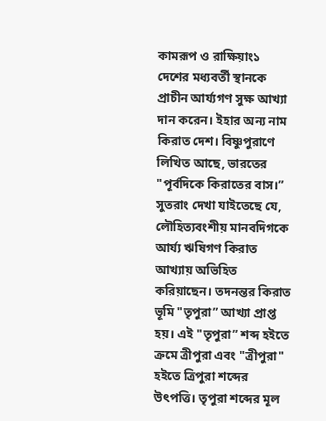কামরূপ ও রাক্ষিয়াং১ দেশের মধ্যবর্তী স্থানকে প্রাচীন আর্য্যগণ সুক্ষ আখ্যা দান করেন। ইহার অন্য নাম কিরাত দেশ। বিষ্ণুপুরাণে লিখিত আছে, ভারতের "পূর্বদিকে কিরাতের বাস।” সুতরাং দেখা যাইতেছে যে, লৌহিত্যবংশীয় মানবদিগকে আর্য্য ঋষিগণ কিরাত আখ্যায় অভিহিত করিয়াছেন। তদনন্তর কিরাত ভূমি "তৃপুরা” আখ্যা প্রাপ্ত হয়। এই "তৃপুরা” শব্দ হইতে ক্রমে ত্রীপুরা এবং "ত্রীপুরা" হইতে ত্রিপুরা শব্দের উৎপত্তি। তৃপুরা শব্দের মূল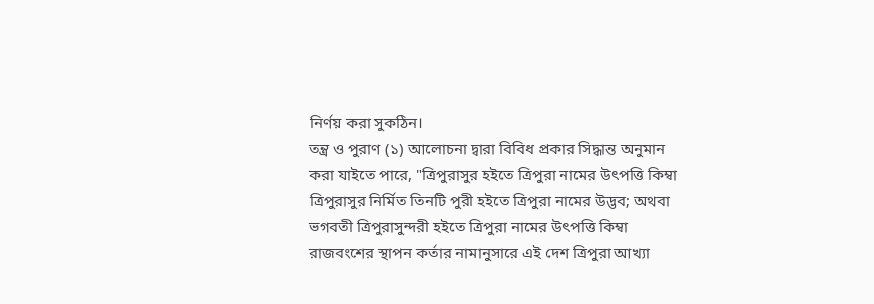নির্ণয় করা সুকঠিন।
তন্ত্র ও পুরাণ (১) আলোচনা দ্বারা বিবিধ প্রকার সিদ্ধান্ত অনুমান করা যাইতে পারে, "ত্রিপুরাসুর হইতে ত্রিপুরা নামের উৎপত্তি কিম্বা ত্রিপুরাসুর নির্মিত তিনটি পুরী হইতে ত্রিপুরা নামের উদ্ভব; অথবা ভগবতী ত্রিপুরাসুন্দরী হইতে ত্রিপুরা নামের উৎপত্তি কিম্বা রাজবংশের স্থাপন কর্তার নামানুসারে এই দেশ ত্রিপুরা আখ্যা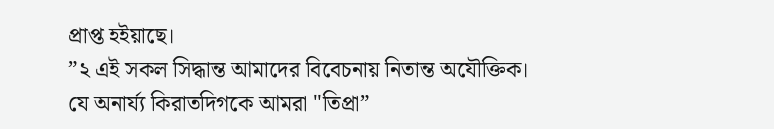প্রাপ্ত হইয়াছে।
”২ এই সকল সিদ্ধান্ত আমাদের বিবেচনায় নিতান্ত অযৌক্তিক। যে অনার্য্য কিরাতদিগকে আমরা "তিপ্রা”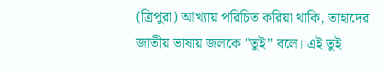(ত্রিপুরা) আখ্যায় পরিচিত করিয়া থাকি, তাহাদের জাতীয় ভাষায় জলকে "তুই” বলে। এই তুই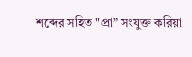শব্দের সহিত "প্রা” সংযুক্ত করিয়া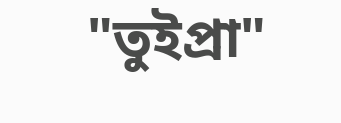"তুইপ্রা"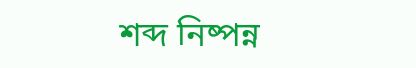শব্দ নিষ্পন্ন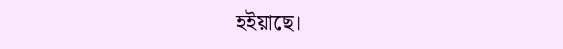হইয়াছে।